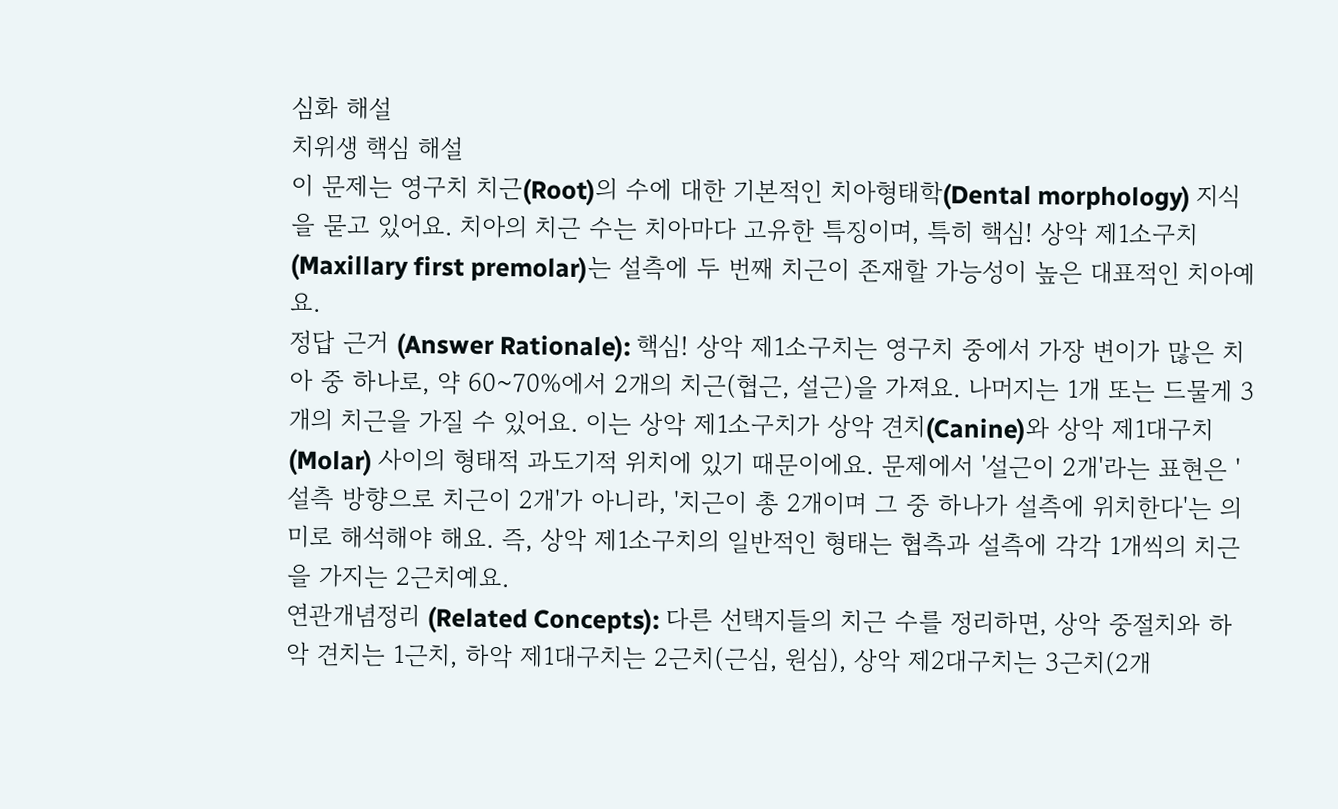심화 해설
치위생 핵심 해설
이 문제는 영구치 치근(Root)의 수에 대한 기본적인 치아형태학(Dental morphology) 지식을 묻고 있어요. 치아의 치근 수는 치아마다 고유한 특징이며, 특히 핵심! 상악 제1소구치(Maxillary first premolar)는 설측에 두 번째 치근이 존재할 가능성이 높은 대표적인 치아예요.
정답 근거 (Answer Rationale): 핵심! 상악 제1소구치는 영구치 중에서 가장 변이가 많은 치아 중 하나로, 약 60~70%에서 2개의 치근(협근, 설근)을 가져요. 나머지는 1개 또는 드물게 3개의 치근을 가질 수 있어요. 이는 상악 제1소구치가 상악 견치(Canine)와 상악 제1대구치(Molar) 사이의 형태적 과도기적 위치에 있기 때문이에요. 문제에서 '설근이 2개'라는 표현은 '설측 방향으로 치근이 2개'가 아니라, '치근이 총 2개이며 그 중 하나가 설측에 위치한다'는 의미로 해석해야 해요. 즉, 상악 제1소구치의 일반적인 형태는 협측과 설측에 각각 1개씩의 치근을 가지는 2근치예요.
연관개념정리 (Related Concepts): 다른 선택지들의 치근 수를 정리하면, 상악 중절치와 하악 견치는 1근치, 하악 제1대구치는 2근치(근심, 원심), 상악 제2대구치는 3근치(2개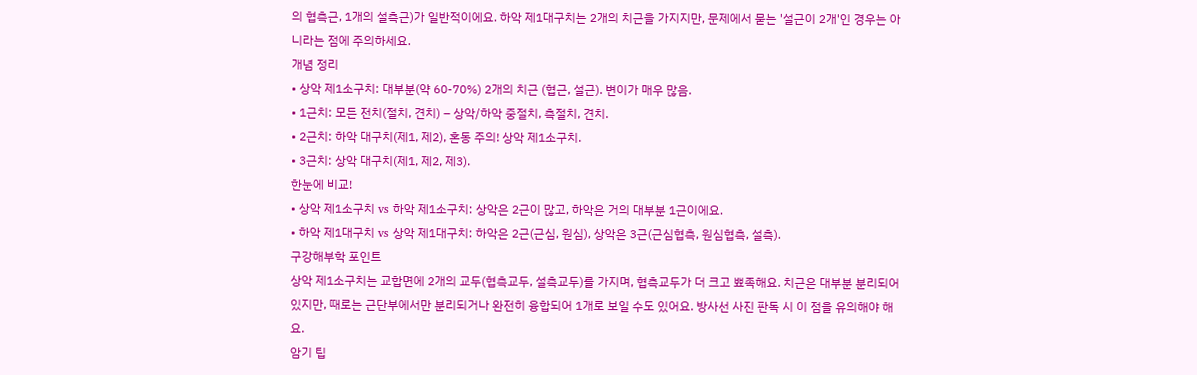의 협측근, 1개의 설측근)가 일반적이에요. 하악 제1대구치는 2개의 치근을 가지지만, 문제에서 묻는 '설근이 2개'인 경우는 아니라는 점에 주의하세요.
개념 정리
• 상악 제1소구치: 대부분(약 60-70%) 2개의 치근 (협근, 설근). 변이가 매우 많음.
• 1근치: 모든 전치(절치, 견치) – 상악/하악 중절치, 측절치, 견치.
• 2근치: 하악 대구치(제1, 제2), 혼동 주의! 상악 제1소구치.
• 3근치: 상악 대구치(제1, 제2, 제3).
한눈에 비교!
• 상악 제1소구치 vs 하악 제1소구치: 상악은 2근이 많고, 하악은 거의 대부분 1근이에요.
• 하악 제1대구치 vs 상악 제1대구치: 하악은 2근(근심, 원심), 상악은 3근(근심협측, 원심협측, 설측).
구강해부학 포인트
상악 제1소구치는 교합면에 2개의 교두(협측교두, 설측교두)를 가지며, 협측교두가 더 크고 뾰족해요. 치근은 대부분 분리되어 있지만, 때로는 근단부에서만 분리되거나 완전히 융합되어 1개로 보일 수도 있어요. 방사선 사진 판독 시 이 점을 유의해야 해요.
암기 팁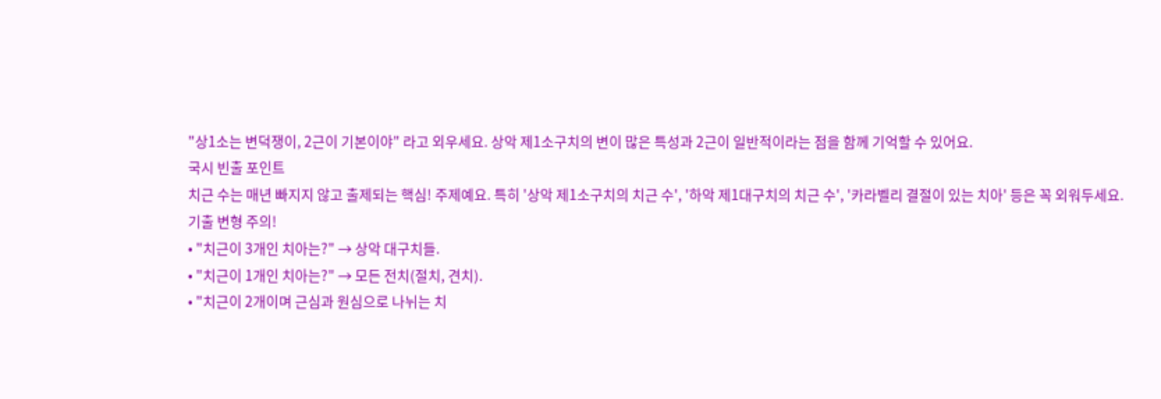"상1소는 변덕쟁이, 2근이 기본이야" 라고 외우세요. 상악 제1소구치의 변이 많은 특성과 2근이 일반적이라는 점을 함께 기억할 수 있어요.
국시 빈출 포인트
치근 수는 매년 빠지지 않고 출제되는 핵심! 주제예요. 특히 '상악 제1소구치의 치근 수', '하악 제1대구치의 치근 수', '카라벨리 결절이 있는 치아' 등은 꼭 외워두세요.
기출 변형 주의!
• "치근이 3개인 치아는?" → 상악 대구치들.
• "치근이 1개인 치아는?" → 모든 전치(절치, 견치).
• "치근이 2개이며 근심과 원심으로 나뉘는 치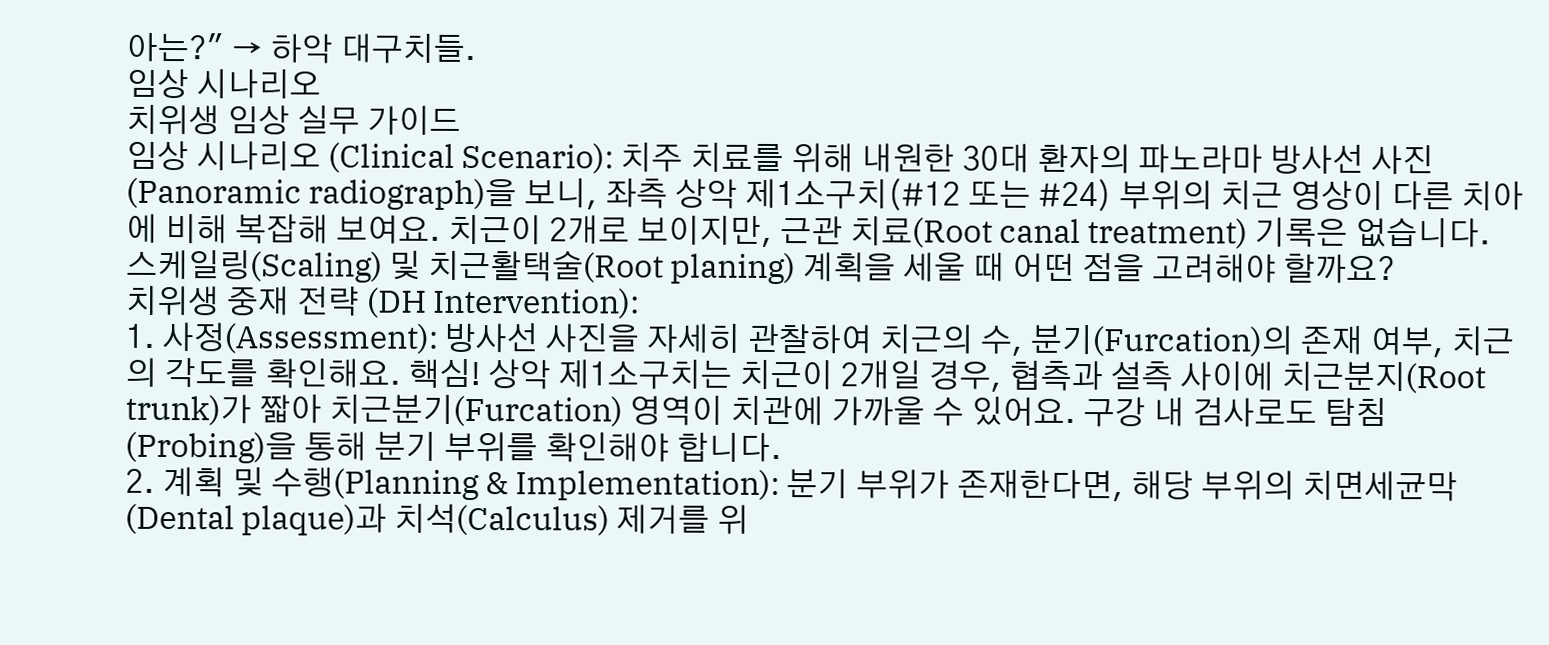아는?" → 하악 대구치들.
임상 시나리오
치위생 임상 실무 가이드
임상 시나리오 (Clinical Scenario): 치주 치료를 위해 내원한 30대 환자의 파노라마 방사선 사진(Panoramic radiograph)을 보니, 좌측 상악 제1소구치(#12 또는 #24) 부위의 치근 영상이 다른 치아에 비해 복잡해 보여요. 치근이 2개로 보이지만, 근관 치료(Root canal treatment) 기록은 없습니다. 스케일링(Scaling) 및 치근활택술(Root planing) 계획을 세울 때 어떤 점을 고려해야 할까요?
치위생 중재 전략 (DH Intervention):
1. 사정(Assessment): 방사선 사진을 자세히 관찰하여 치근의 수, 분기(Furcation)의 존재 여부, 치근의 각도를 확인해요. 핵심! 상악 제1소구치는 치근이 2개일 경우, 협측과 설측 사이에 치근분지(Root trunk)가 짧아 치근분기(Furcation) 영역이 치관에 가까울 수 있어요. 구강 내 검사로도 탐침(Probing)을 통해 분기 부위를 확인해야 합니다.
2. 계획 및 수행(Planning & Implementation): 분기 부위가 존재한다면, 해당 부위의 치면세균막(Dental plaque)과 치석(Calculus) 제거를 위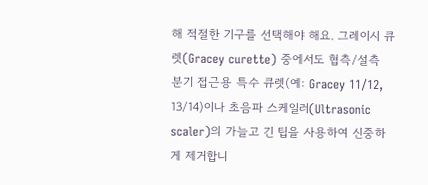해 적절한 기구를 선택해야 해요. 그레이시 큐렛(Gracey curette) 중에서도 협측/설측 분기 접근용 특수 큐렛(예: Gracey 11/12, 13/14)이나 초음파 스케일러(Ultrasonic scaler)의 가늘고 긴 팁을 사용하여 신중하게 제거합니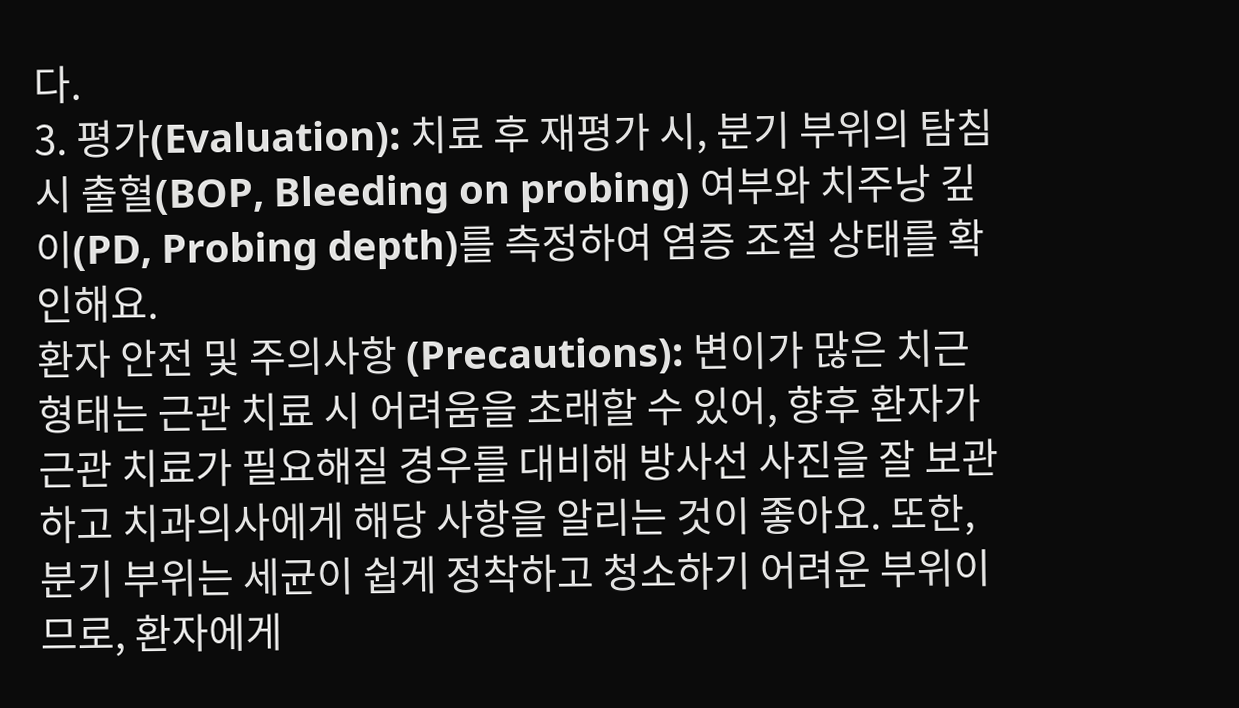다.
3. 평가(Evaluation): 치료 후 재평가 시, 분기 부위의 탐침시 출혈(BOP, Bleeding on probing) 여부와 치주낭 깊이(PD, Probing depth)를 측정하여 염증 조절 상태를 확인해요.
환자 안전 및 주의사항 (Precautions): 변이가 많은 치근 형태는 근관 치료 시 어려움을 초래할 수 있어, 향후 환자가 근관 치료가 필요해질 경우를 대비해 방사선 사진을 잘 보관하고 치과의사에게 해당 사항을 알리는 것이 좋아요. 또한, 분기 부위는 세균이 쉽게 정착하고 청소하기 어려운 부위이므로, 환자에게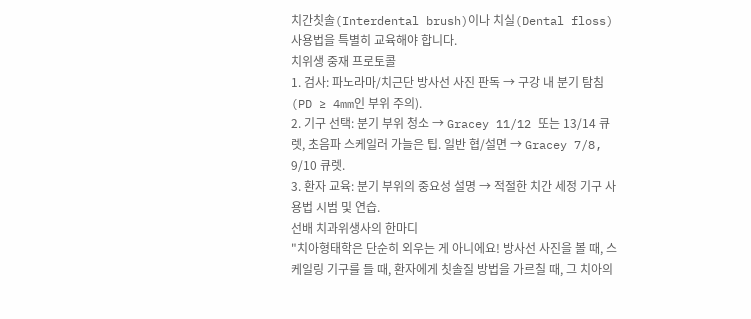치간칫솔(Interdental brush)이나 치실(Dental floss) 사용법을 특별히 교육해야 합니다.
치위생 중재 프로토콜
1. 검사: 파노라마/치근단 방사선 사진 판독 → 구강 내 분기 탐침(PD ≥ 4mm인 부위 주의).
2. 기구 선택: 분기 부위 청소 → Gracey 11/12 또는 13/14 큐렛, 초음파 스케일러 가늘은 팁. 일반 협/설면 → Gracey 7/8, 9/10 큐렛.
3. 환자 교육: 분기 부위의 중요성 설명 → 적절한 치간 세정 기구 사용법 시범 및 연습.
선배 치과위생사의 한마디
"치아형태학은 단순히 외우는 게 아니에요! 방사선 사진을 볼 때, 스케일링 기구를 들 때, 환자에게 칫솔질 방법을 가르칠 때, 그 치아의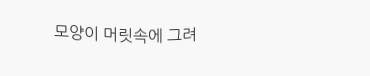모양이 머릿속에 그려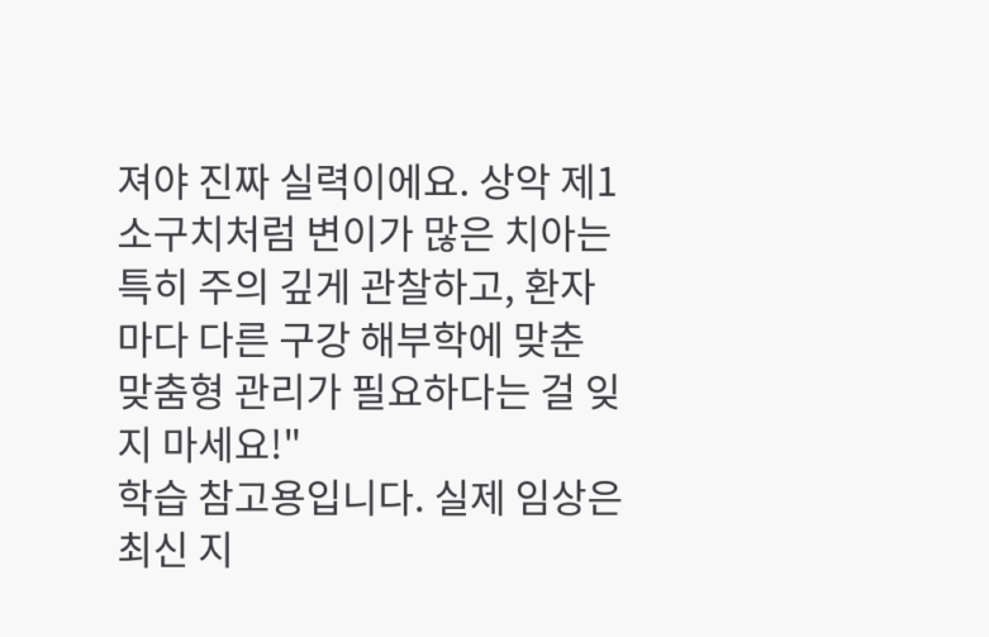져야 진짜 실력이에요. 상악 제1소구치처럼 변이가 많은 치아는 특히 주의 깊게 관찰하고, 환자마다 다른 구강 해부학에 맞춘 맞춤형 관리가 필요하다는 걸 잊지 마세요!"
학습 참고용입니다. 실제 임상은 최신 지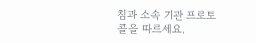침과 소속 기관 프로토콜을 따르세요.